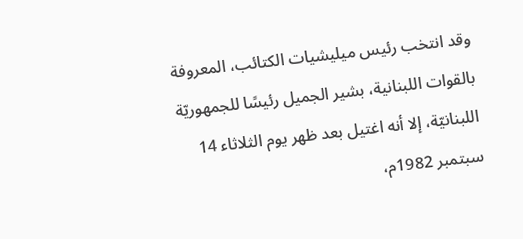وقد انتخب رئيس ميليشيات الكتائب، المعروفة بالقوات اللبنانية، بشير الجميل رئيسًا للجمهوريّة اللبنانيّة، إلا أنه اغتيل بعد ظهر يوم الثلاثاء 14 سبتمبر 1982م،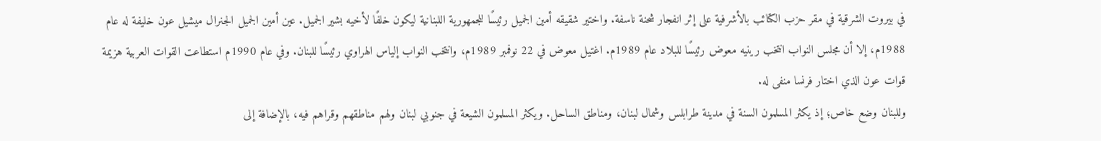في بيروت الشرقية في مقر حزب الكتائب بالأشرفية على إثر انفجار شحنة ناسفة. واختير شقيقه أمين الجميل رئيسًا للجمهورية اللبنانية ليكون خلفًا لأخيه بشير الجميل. عين أمين الجميل الجنرال ميشيل عون خليفة له عام 1988م، إلا أن مجلس النواب انتخب رينيه معوض رئيسًا للبلاد عام 1989م. اغتيل معوض في 22 نوفمبر 1989م، وانتخب النواب إلياس الهراوي رئيسًا للبنان. وفي عام 1990م استطاعت القوات العربية هزيمة قوات عون الذي اختار فرنسا منفى له.
وللبنان وضع خاص؛ إذ يكثر المسلمون السنة في مدينة طرابلس وشمال لبنان، ومناطق الساحل. ويكثر المسلمون الشيعة في جنوبي لبنان ولهم مناطقهم وقراهم فيه، بالإضافة إلى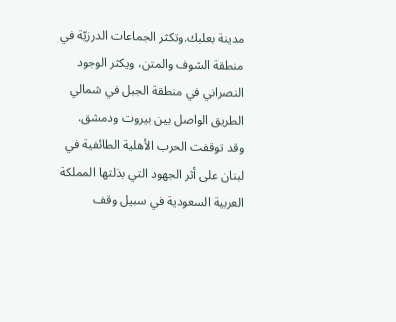مدينة بعلبك.وتكثر الجماعات الدرزيّة في منطقة الشوف والمتن، ويكثر الوجود النصراني في منطقة الجبل في شمالي الطريق الواصل بين بيروت ودمشق.
وقد توقفت الحرب الأهلية الطائفية في لبنان على أثر الجهود التي بذلتها المملكة العربية السعودية في سبيل وقف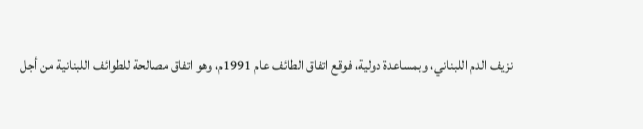نزيف الدم اللبناني، وبمساعدة دولية، فوقع اتفاق الطائف عام 1991م، وهو اتفاق مصالحة للطوائف اللبنانية من أجل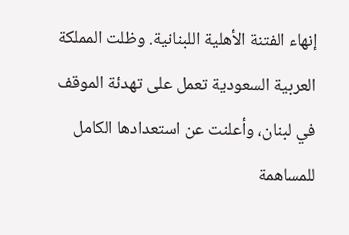إنهاء الفتنة الأهلية اللبنانية. وظلت المملكة العربية السعودية تعمل على تهدئة الموقف في لبنان، وأعلنت عن استعدادها الكامل للمساهمة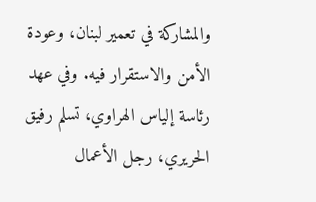والمشاركة في تعمير لبنان، وعودة الأمن والاستقرار فيه. وفي عهد رئاسة إلياس الهراوي، تسلم رفيق الحريري، رجل الأعمال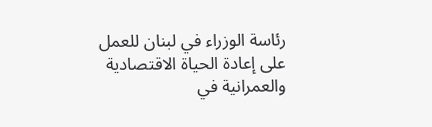رئاسة الوزراء في لبنان للعمل على إعادة الحياة الاقتصادية والعمرانية في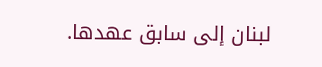لبنان إلى سابق عهدها.